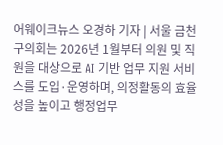어웨이크뉴스 오경하 기자 | 서울 금천구의회는 2026년 1월부터 의원 및 직원을 대상으로 AI 기반 업무 지원 서비스를 도입·운영하며, 의정활동의 효율성을 높이고 행정업무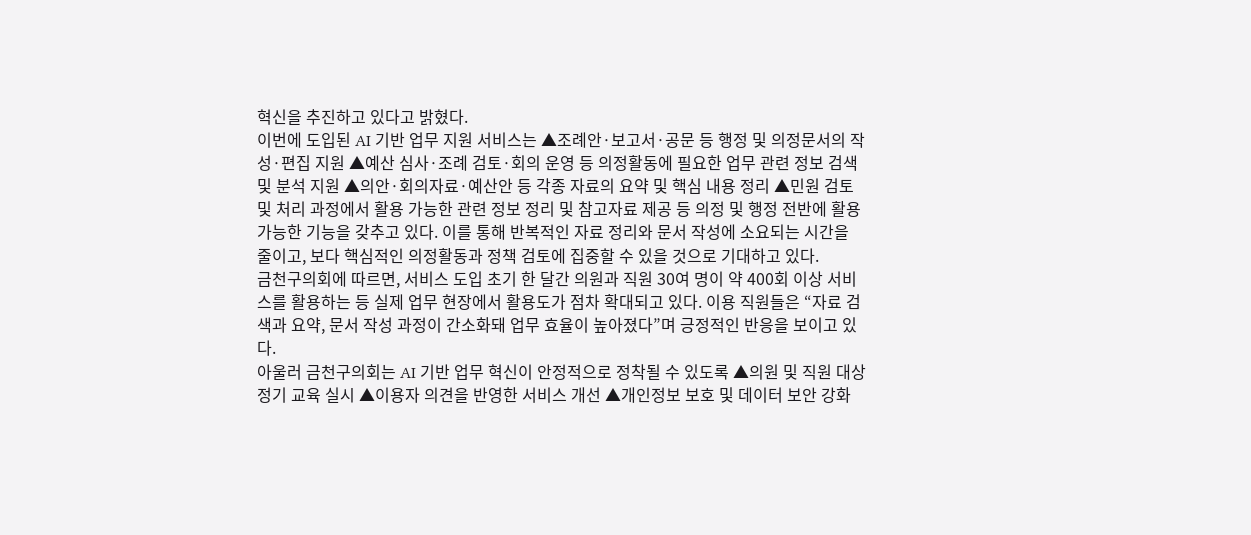혁신을 추진하고 있다고 밝혔다.
이번에 도입된 AI 기반 업무 지원 서비스는 ▲조례안·보고서·공문 등 행정 및 의정문서의 작성·편집 지원 ▲예산 심사·조례 검토·회의 운영 등 의정활동에 필요한 업무 관련 정보 검색 및 분석 지원 ▲의안·회의자료·예산안 등 각종 자료의 요약 및 핵심 내용 정리 ▲민원 검토 및 처리 과정에서 활용 가능한 관련 정보 정리 및 참고자료 제공 등 의정 및 행정 전반에 활용 가능한 기능을 갖추고 있다. 이를 통해 반복적인 자료 정리와 문서 작성에 소요되는 시간을 줄이고, 보다 핵심적인 의정활동과 정책 검토에 집중할 수 있을 것으로 기대하고 있다.
금천구의회에 따르면, 서비스 도입 초기 한 달간 의원과 직원 30여 명이 약 400회 이상 서비스를 활용하는 등 실제 업무 현장에서 활용도가 점차 확대되고 있다. 이용 직원들은 “자료 검색과 요약, 문서 작성 과정이 간소화돼 업무 효율이 높아졌다”며 긍정적인 반응을 보이고 있다.
아울러 금천구의회는 AI 기반 업무 혁신이 안정적으로 정착될 수 있도록 ▲의원 및 직원 대상 정기 교육 실시 ▲이용자 의견을 반영한 서비스 개선 ▲개인정보 보호 및 데이터 보안 강화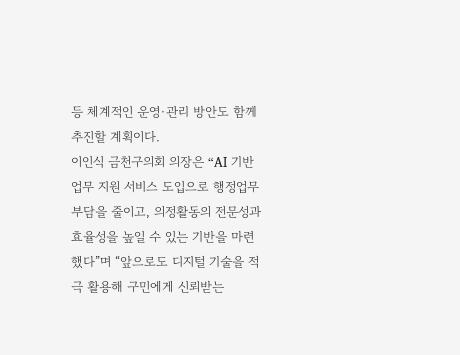등 체계적인 운영·관리 방안도 함께 추진할 계획이다.
이인식 금천구의회 의장은 “AI 기반 업무 지원 서비스 도입으로 행정업무 부담을 줄이고, 의정활동의 전문성과 효율성을 높일 수 있는 기반을 마련했다”며 “앞으로도 디지털 기술을 적극 활용해 구민에게 신뢰받는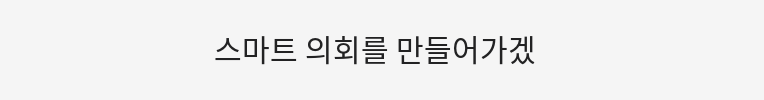스마트 의회를 만들어가겠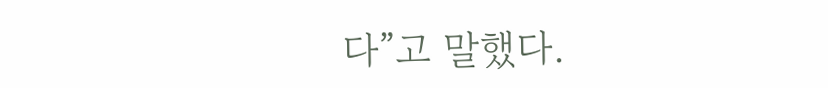다”고 말했다.